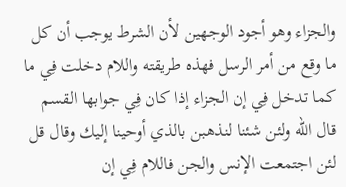والجزاء وهو أجود الوجهين لأن الشرط يوجب أن كل ما وقع من أمر الرسل فهذه طريقته واللام دخلت فِي ما كما تدخل فِي إن الجزاء إذا كان فِي جوابها القسم قال الله ولئن شئنا لنذهبن بالذي أوحينا إليك وقال قل لئن اجتمعت الإنس والجن فاللام فِي إن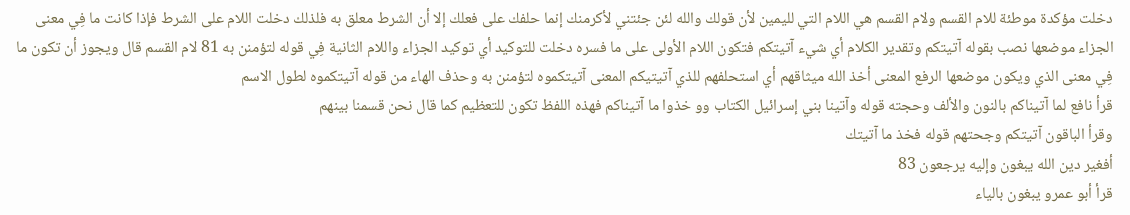دخلت مؤكدة موطئة للام القسم ولام القسم هي اللام التي لليمين لأن قولك والله لئن جئتني لأكرمنك إنما حلفك على فعلك إلا أن الشرط معلق به فلذلك دخلت اللام على الشرط فإذا كانت ما فِي معنى الجزاء موضعها نصب بقوله آتيتكم وتقدير الكلام أي شيء آتيتكم فتكون اللام الأولى على ما فسره دخلت للتوكيد أي توكيد الجزاء واللام الثانية فِي قوله لتؤمنن به 81 لام القسم قال ويجوز أن تكون ما فِي معنى الذي ويكون موضعها الرفع المعنى أخذ الله ميثاقهم أي استحلفهم للذي آتيتيكم المعنى آتيتكموه لتؤمنن به وحذف الهاء من قوله آتيتكموه لطول الاسم
قرأ نافع لما آتيناكم بالنون والألف وحجته قوله وآتينا بني إسرائيل الكتاب وو خذوا ما آتيناكم فهذه اللفظ تكون للتعظيم كما قال نحن قسمنا بينهم
وقرأ الباقون آتيتكم وجحتهم قوله فخذ ما آتيتك
أفغير دين الله يبغون وإليه يرجعون 83
قرأ أبو عمرو يبغون بالياء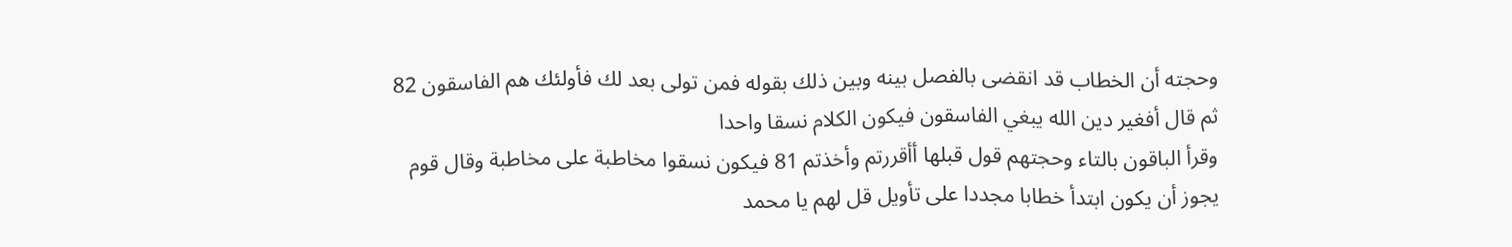وحجته أن الخطاب قد انقضى بالفصل بينه وبين ذلك بقوله فمن تولى بعد لك فأولئك هم الفاسقون 82 ثم قال أفغير دين الله يبغي الفاسقون فيكون الكلام نسقا واحدا
وقرأ الباقون بالتاء وحجتهم قول قبلها أأقررتم وأخذتم 81 فيكون نسقوا مخاطبة على مخاطبة وقال قوم يجوز أن يكون ابتدأ خطابا مجددا على تأويل قل لهم يا محمد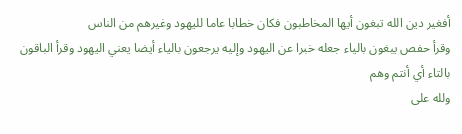أفغير دين الله تبغون أيها المخاطبون فكان خطابا عاما لليهود وغيرهم من الناس
وقرأ حفص يبغون بالياء جعله خبرا عن اليهود وإليه يرجعون بالياء أيضا يعني اليهود وقرأ الباقون بالتاء أي أنتم وهم
ولله على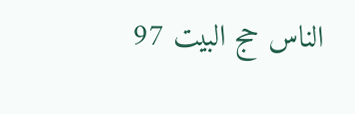الناس حج البيت 97